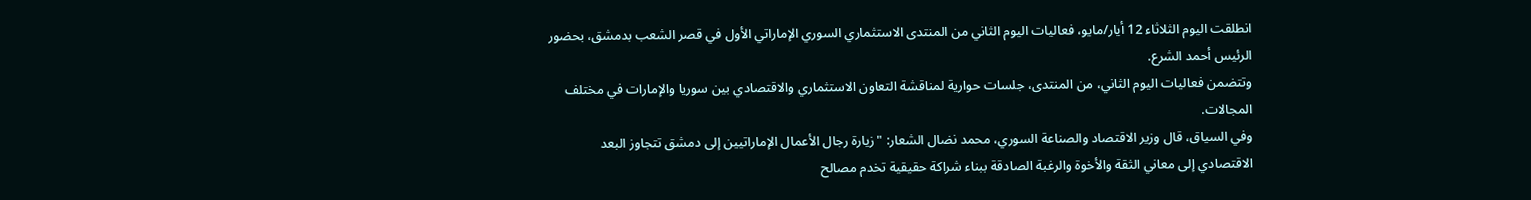انطلقت اليوم الثلاثاء 12 أيار/مايو، فعاليات اليوم الثاني من المنتدى الاستثماري السوري الإماراتي الأول في قصر الشعب بدمشق، بحضور الرئيس أحمد الشرع.
وتتضمن فعاليات اليوم الثاني، من المنتدى، جلسات حوارية لمناقشة التعاون الاستثماري والاقتصادي بين سوريا والإمارات في مختلف المجالات.
وفي السياق، قال وزير الاقتصاد والصناعة السوري، محمد نضال الشعار: "زيارة رجال الأعمال الإماراتيين إلى دمشق تتجاوز البعد الاقتصادي إلى معاني الثقة والأخوة والرغبة الصادقة ببناء شراكة حقيقية تخدم مصالح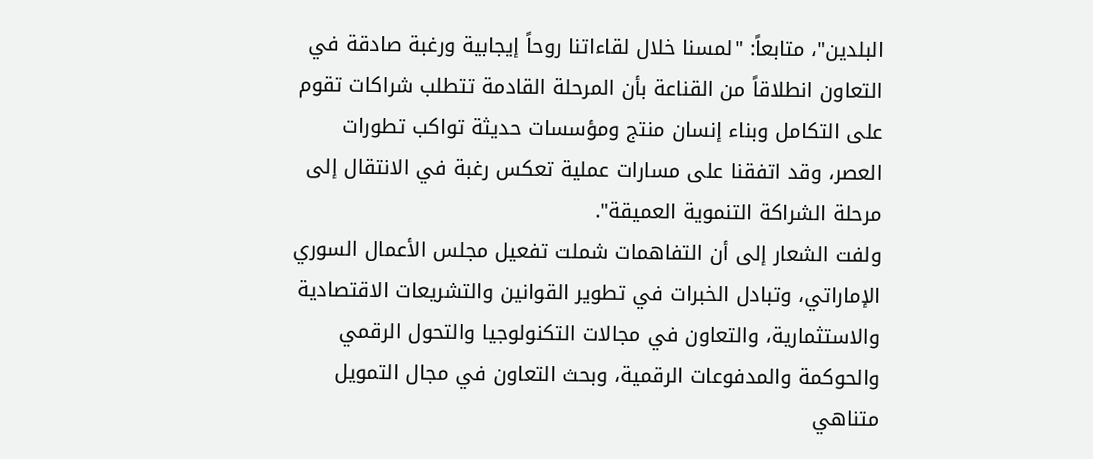البلدين"، متابعاً: "لمسنا خلال لقاءاتنا روحاً إيجابية ورغبة صادقة في التعاون انطلاقاً من القناعة بأن المرحلة القادمة تتطلب شراكات تقوم على التكامل وبناء إنسان منتج ومؤسسات حديثة تواكب تطورات العصر، وقد اتفقنا على مسارات عملية تعكس رغبة في الانتقال إلى مرحلة الشراكة التنموية العميقة".
ولفت الشعار إلى أن التفاهمات شملت تفعيل مجلس الأعمال السوري الإماراتي، وتبادل الخبرات في تطوير القوانين والتشريعات الاقتصادية والاستثمارية، والتعاون في مجالات التكنولوجيا والتحول الرقمي والحوكمة والمدفوعات الرقمية، وبحث التعاون في مجال التمويل متناهي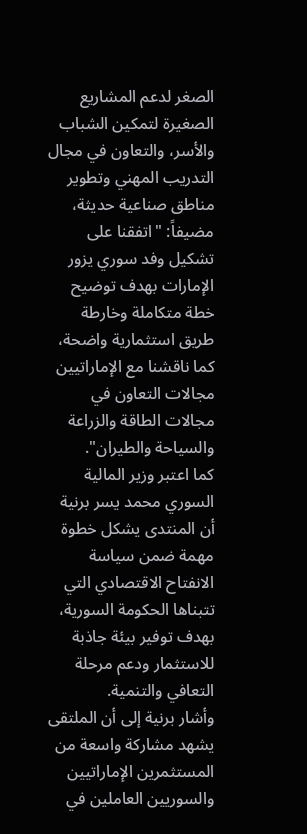الصغر لدعم المشاريع الصغيرة لتمكين الشباب والأسر، والتعاون في مجال التدريب المهني وتطوير مناطق صناعية حديثة، مضيفاً: "اتفقنا على تشكيل وفد سوري يزور الإمارات بهدف توضيح خطة متكاملة وخارطة طريق استثمارية واضحة، كما ناقشنا مع الإماراتيين مجالات التعاون في مجالات الطاقة والزراعة والسياحة والطيران".
كما اعتبر وزير المالية السوري محمد يسر برنية أن المنتدى يشكل خطوة مهمة ضمن سياسة الانفتاح الاقتصادي التي تتبناها الحكومة السورية، بهدف توفير بيئة جاذبة للاستثمار ودعم مرحلة التعافي والتنمية.
وأشار برنية إلى أن الملتقى يشهد مشاركة واسعة من المستثمرين الإماراتيين والسوريين العاملين في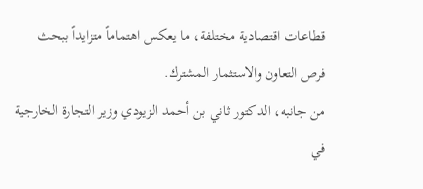قطاعات اقتصادية مختلفة، ما يعكس اهتماماً متزايداً ببحث فرص التعاون والاستثمار المشترك.
من جانبه، الدكتور ثاني بن أحمد الزيودي وزير التجارة الخارجية في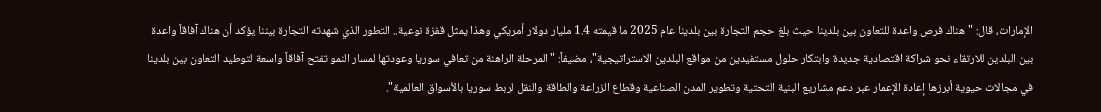الإمارات، قال: "هناك فرص واعدة للتعاون بين بلدينا حيث بلغ حجم التجارة بين بلدينا عام 2025 ما قيمته 1.4 مليار دولار أمريكي وهذا يمثل قفزة نوعية.. التطور الذي شهدته التجارة بيننا يؤكد أن هناك آفاقاً واعدة بين البلدين للارتقاء نحو شراكة اقتصادية جديدة وابتكار حلول مستفيدين من مواقع البلدين الاستراتيجية"، مضيفاً: "المرحلة الراهنة من تعافي سوريا وعودتها لمسار النمو تفتح آفاقاً واسعة لتوطيد التعاون بين بلدينا في مجالات حيوية أبرزها إعادة الإعمار عبر دعم مشاريع البنية التحتية وتطوير المدن الصناعية وقطاع الزراعة والطاقة والنقل لربط سوريا بالأسواق العالمية".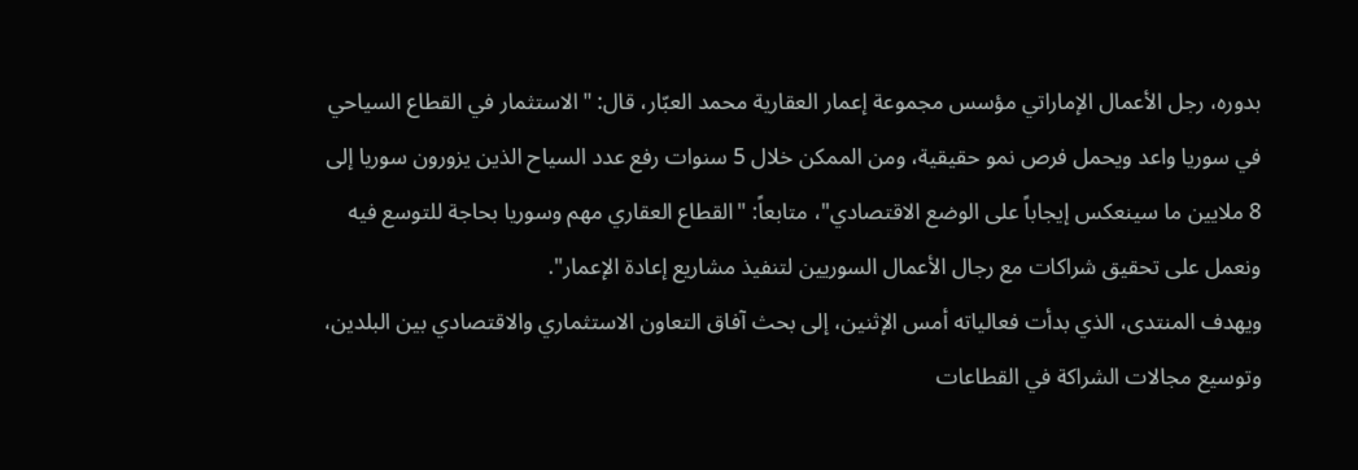بدوره، رجل الأعمال الإماراتي مؤسس مجموعة إعمار العقارية محمد العبّار، قال: "الاستثمار في القطاع السياحي في سوريا واعد ويحمل فرص نمو حقيقية، ومن الممكن خلال 5 سنوات رفع عدد السياح الذين يزورون سوريا إلى 8 ملايين ما سينعكس إيجاباً على الوضع الاقتصادي"، متابعاً: "القطاع العقاري مهم وسوريا بحاجة للتوسع فيه ونعمل على تحقيق شراكات مع رجال الأعمال السوريين لتنفيذ مشاريع إعادة الإعمار".
ويهدف المنتدى، الذي بدأت فعالياته أمس الإثنين، إلى بحث آفاق التعاون الاستثماري والاقتصادي بين البلدين، وتوسيع مجالات الشراكة في القطاعات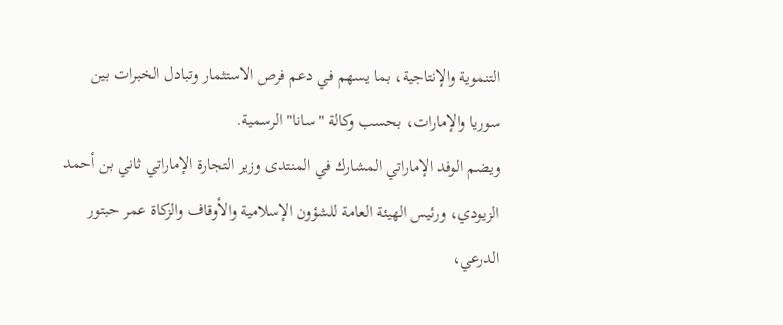التنموية والإنتاجية، بما يسهم في دعم فرص الاستثمار وتبادل الخبرات بين سوريا والإمارات، بحسب وكالة "سانا" الرسمية.
ويضم الوفد الإماراتي المشارك في المنتدى وزير التجارة الإماراتي ثاني بن أحمد الزيودي، ورئيس الهيئة العامة للشؤون الإسلامية والأوقاف والزكاة عمر حبتور الدرعي،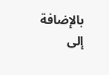بالإضافة إلى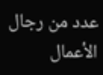عدد من رجال الأعمال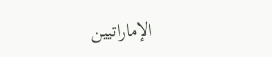الإماراتيين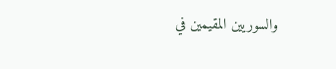والسوريين المقيمين في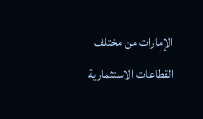الإمارات من مختلف القطاعات الاستثمارية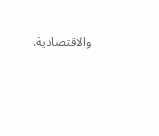والاقتصادية.